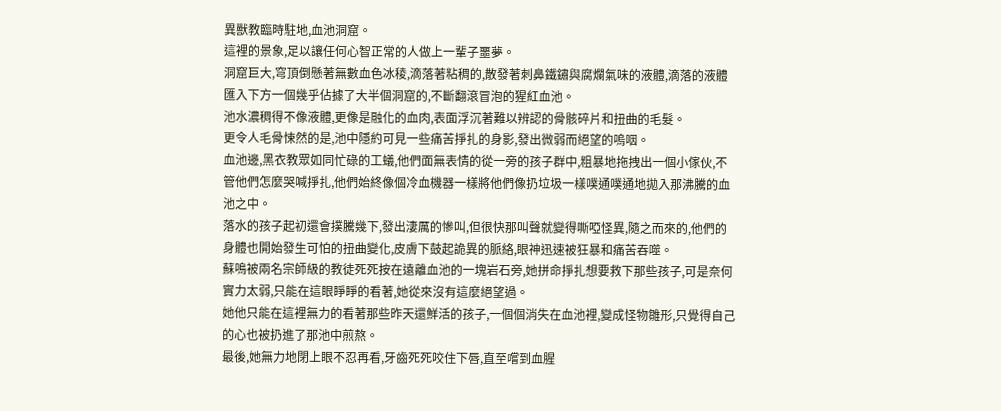異獸教臨時駐地,血池洞窟。
這裡的景象,足以讓任何心智正常的人做上一輩子噩夢。
洞窟巨大,穹頂倒懸著無數血色冰稜,滴落著粘稠的,散發著刺鼻鐵鏽與腐爛氣味的液體,滴落的液體匯入下方一個幾乎佔據了大半個洞窟的,不斷翻滾冒泡的猩紅血池。
池水濃稠得不像液體,更像是融化的血肉,表面浮沉著難以辨認的骨骸碎片和扭曲的毛髮。
更令人毛骨悚然的是,池中隱約可見一些痛苦掙扎的身影,發出微弱而絕望的嗚咽。
血池邊,黑衣教眾如同忙碌的工蟻,他們面無表情的從一旁的孩子群中,粗暴地拖拽出一個小傢伙,不管他們怎麼哭喊掙扎,他們始終像個冷血機器一樣將他們像扔垃圾一樣噗通噗通地拋入那沸騰的血池之中。
落水的孩子起初還會撲騰幾下,發出淒厲的慘叫,但很快那叫聲就變得嘶啞怪異,隨之而來的,他們的身體也開始發生可怕的扭曲變化,皮膚下鼓起詭異的脈絡,眼神迅速被狂暴和痛苦吞噬。
蘇鳴被兩名宗師級的教徒死死按在遠離血池的一塊岩石旁,她拼命掙扎想要救下那些孩子,可是奈何實力太弱,只能在這眼睜睜的看著,她從來沒有這麼絕望過。
她他只能在這裡無力的看著那些昨天還鮮活的孩子,一個個消失在血池裡,變成怪物雛形,只覺得自己的心也被扔進了那池中煎熬。
最後,她無力地閉上眼不忍再看,牙齒死死咬住下唇,直至嚐到血腥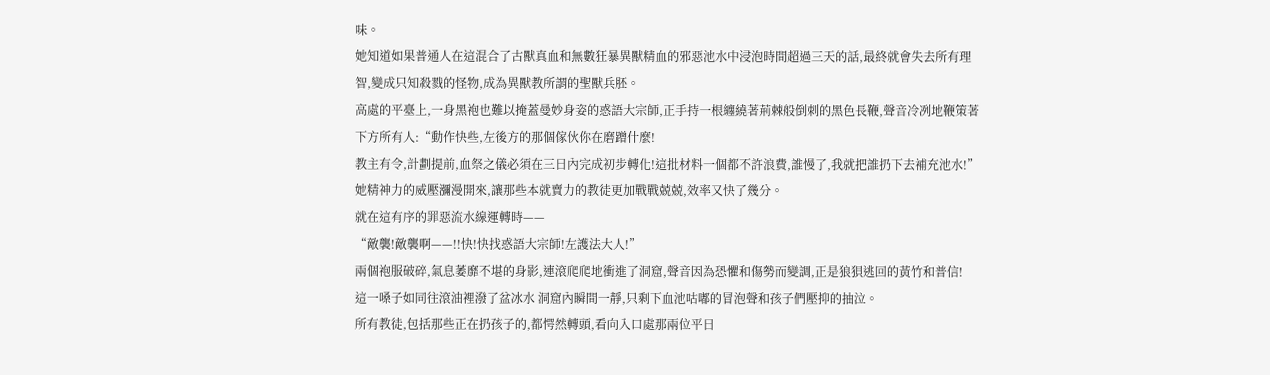味。
她知道如果普通人在這混合了古獸真血和無數狂暴異獸精血的邪惡池水中浸泡時間超過三天的話,最終就會失去所有理智,變成只知殺戮的怪物,成為異獸教所謂的聖獸兵胚。
高處的平臺上,一身黑袍也難以掩蓋曼妙身姿的惑語大宗師,正手持一根纏繞著荊棘般倒刺的黑色長鞭,聲音冷冽地鞭策著下方所有人:“動作快些,左後方的那個傢伙你在磨蹭什麼!
教主有令,計劃提前,血祭之儀必須在三日內完成初步轉化!這批材料一個都不許浪費,誰慢了,我就把誰扔下去補充池水!”
她精神力的威壓瀰漫開來,讓那些本就賣力的教徒更加戰戰兢兢,效率又快了幾分。
就在這有序的罪惡流水線運轉時——
“敵襲!敵襲啊——!!快!快找惑語大宗師!左護法大人!”
兩個袍服破碎,氣息萎靡不堪的身影,連滾爬爬地衝進了洞窟,聲音因為恐懼和傷勢而變調,正是狼狽逃回的黃竹和普信!
這一嗓子如同往滾油裡潑了盆冰水 洞窟內瞬間一靜,只剩下血池咕嘟的冒泡聲和孩子們壓抑的抽泣。
所有教徒,包括那些正在扔孩子的,都愕然轉頭,看向入口處那兩位平日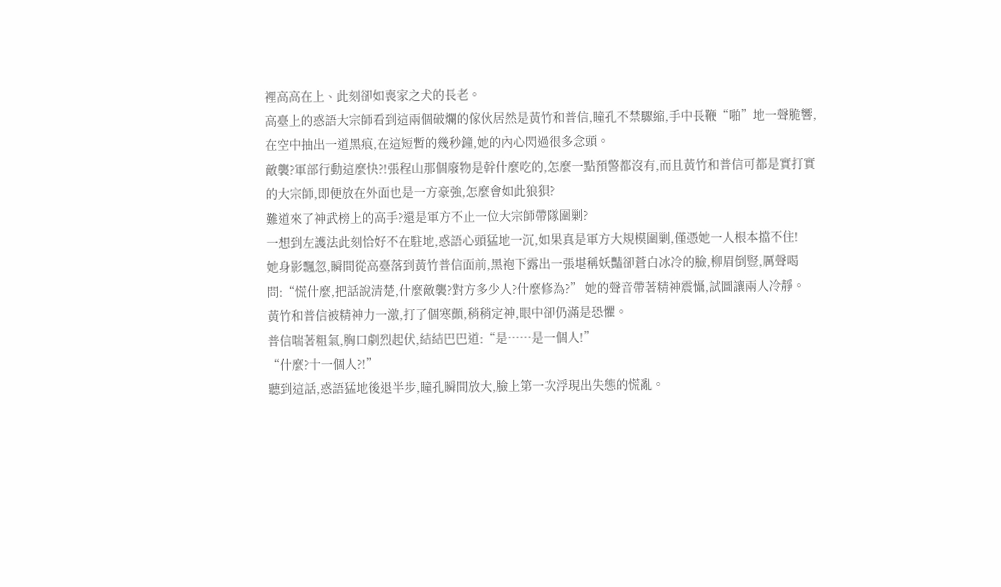裡高高在上、此刻卻如喪家之犬的長老。
高臺上的惑語大宗師看到這兩個破爛的傢伙居然是黃竹和普信,瞳孔不禁驟縮,手中長鞭“啪”地一聲脆響,在空中抽出一道黑痕,在這短暫的幾秒鐘,她的內心閃過很多念頭。
敵襲?軍部行動這麼快?!張程山那個廢物是幹什麼吃的,怎麼一點預警都沒有,而且黃竹和普信可都是實打實的大宗師,即便放在外面也是一方豪強,怎麼會如此狼狽?
難道來了神武榜上的高手?還是軍方不止一位大宗師帶隊圍剿?
一想到左護法此刻恰好不在駐地,惑語心頭猛地一沉,如果真是軍方大規模圍剿,僅憑她一人根本擋不住!
她身影飄忽,瞬間從高臺落到黃竹普信面前,黑袍下露出一張堪稱妖豔卻蒼白冰冷的臉,柳眉倒豎,厲聲喝問:“慌什麼,把話說清楚,什麼敵襲?對方多少人?什麼修為?” 她的聲音帶著精神震懾,試圖讓兩人冷靜。
黃竹和普信被精神力一激,打了個寒顫,稍稍定神,眼中卻仍滿是恐懼。
普信喘著粗氣,胸口劇烈起伏,結結巴巴道:“是……是一個人!”
“什麼?十一個人?!”
聽到這話,惑語猛地後退半步,瞳孔瞬間放大,臉上第一次浮現出失態的慌亂。